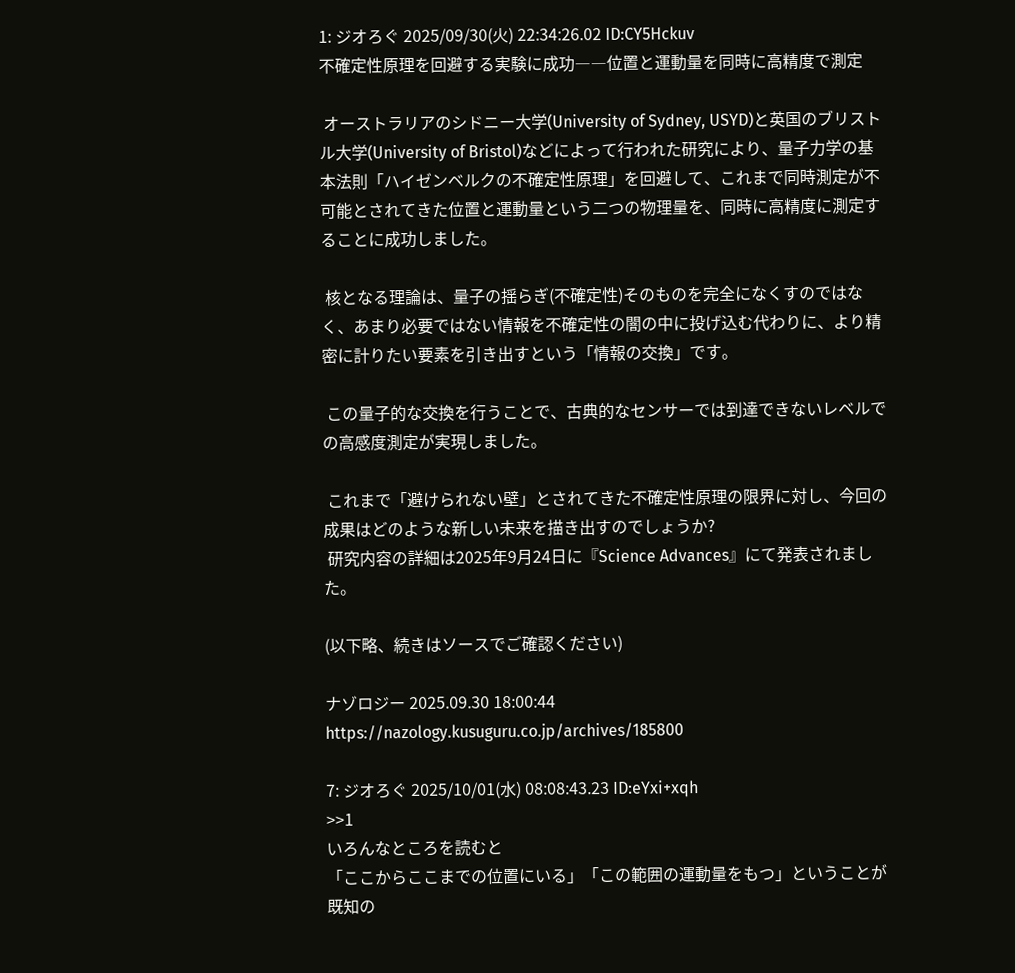1: ジオろぐ 2025/09/30(火) 22:34:26.02 ID:CY5Hckuv
不確定性原理を回避する実験に成功――位置と運動量を同時に高精度で測定

 オーストラリアのシドニー大学(University of Sydney, USYD)と英国のブリストル大学(University of Bristol)などによって行われた研究により、量子力学の基本法則「ハイゼンベルクの不確定性原理」を回避して、これまで同時測定が不可能とされてきた位置と運動量という二つの物理量を、同時に高精度に測定することに成功しました。

 核となる理論は、量子の揺らぎ(不確定性)そのものを完全になくすのではなく、あまり必要ではない情報を不確定性の闇の中に投げ込む代わりに、より精密に計りたい要素を引き出すという「情報の交換」です。

 この量子的な交換を行うことで、古典的なセンサーでは到達できないレベルでの高感度測定が実現しました。

 これまで「避けられない壁」とされてきた不確定性原理の限界に対し、今回の成果はどのような新しい未来を描き出すのでしょうか?
 研究内容の詳細は2025年9月24日に『Science Advances』にて発表されました。

(以下略、続きはソースでご確認ください)

ナゾロジー 2025.09.30 18:00:44
https://nazology.kusuguru.co.jp/archives/185800

7: ジオろぐ 2025/10/01(水) 08:08:43.23 ID:eYxi+xqh
>>1
いろんなところを読むと
「ここからここまでの位置にいる」「この範囲の運動量をもつ」ということが既知の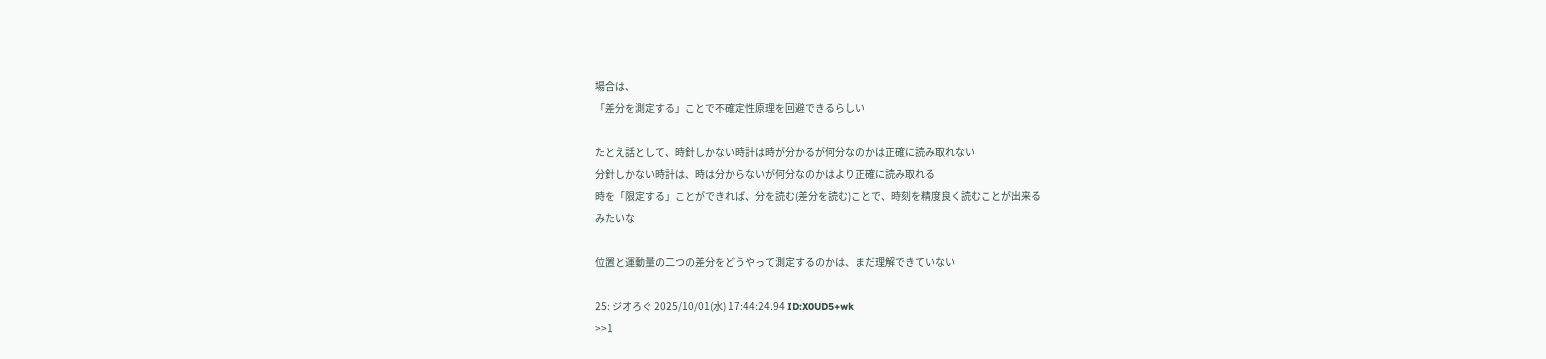場合は、
「差分を測定する」ことで不確定性原理を回避できるらしい

たとえ話として、時針しかない時計は時が分かるが何分なのかは正確に読み取れない
分針しかない時計は、時は分からないが何分なのかはより正確に読み取れる
時を「限定する」ことができれば、分を読む(差分を読む)ことで、時刻を精度良く読むことが出来る
みたいな

位置と運動量の二つの差分をどうやって測定するのかは、まだ理解できていない

25: ジオろぐ 2025/10/01(水) 17:44:24.94 ID:X0UD5+wk
>>1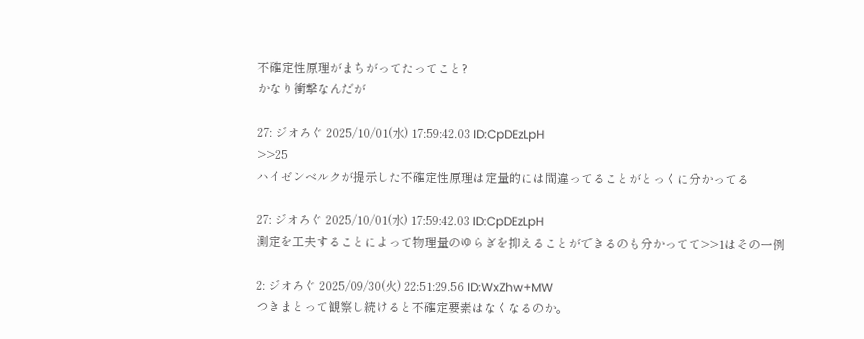不確定性原理がまちがってたってこと?
かなり衝撃なんだが

27: ジオろぐ 2025/10/01(水) 17:59:42.03 ID:CpDEzLpH
>>25
ハイゼンベルクが提示した不確定性原理は定量的には間違ってることがとっくに分かってる

27: ジオろぐ 2025/10/01(水) 17:59:42.03 ID:CpDEzLpH
測定を工夫することによって物理量のゆらぎを抑えることができるのも分かってて>>1はその一例

2: ジオろぐ 2025/09/30(火) 22:51:29.56 ID:WxZhw+MW
つきまとって観察し続けると不確定要素はなくなるのか。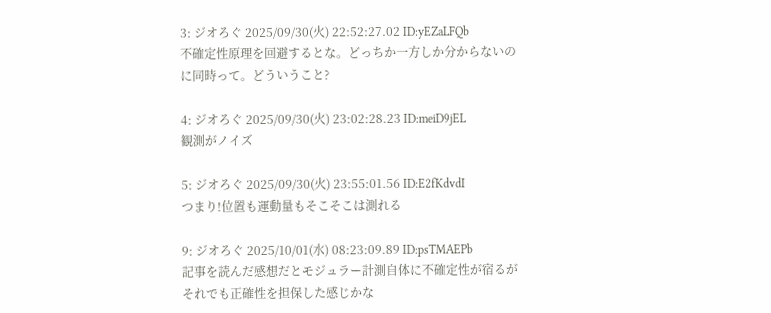3: ジオろぐ 2025/09/30(火) 22:52:27.02 ID:yEZaLFQb
不確定性原理を回避するとな。どっちか一方しか分からないのに同時って。どういうこと?

4: ジオろぐ 2025/09/30(火) 23:02:28.23 ID:meiD9jEL
観測がノイズ

5: ジオろぐ 2025/09/30(火) 23:55:01.56 ID:E2fKdvdI
つまり!位置も運動量もそこそこは測れる

9: ジオろぐ 2025/10/01(水) 08:23:09.89 ID:psTMAEPb
記事を読んだ感想だとモジュラー計測自体に不確定性が宿るがそれでも正確性を担保した感じかな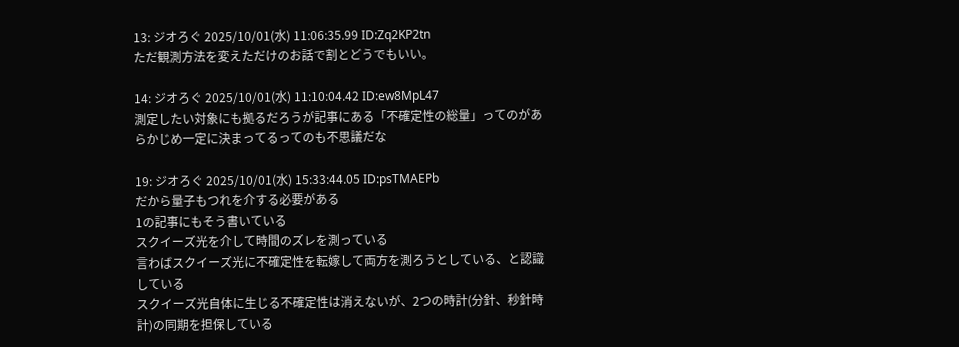13: ジオろぐ 2025/10/01(水) 11:06:35.99 ID:Zq2KP2tn
ただ観測方法を変えただけのお話で割とどうでもいい。

14: ジオろぐ 2025/10/01(水) 11:10:04.42 ID:ew8MpL47
測定したい対象にも拠るだろうが記事にある「不確定性の総量」ってのがあらかじめ一定に決まってるってのも不思議だな

19: ジオろぐ 2025/10/01(水) 15:33:44.05 ID:psTMAEPb
だから量子もつれを介する必要がある
1の記事にもそう書いている
スクイーズ光を介して時間のズレを測っている
言わばスクイーズ光に不確定性を転嫁して両方を測ろうとしている、と認識している
スクイーズ光自体に生じる不確定性は消えないが、2つの時計(分針、秒針時計)の同期を担保している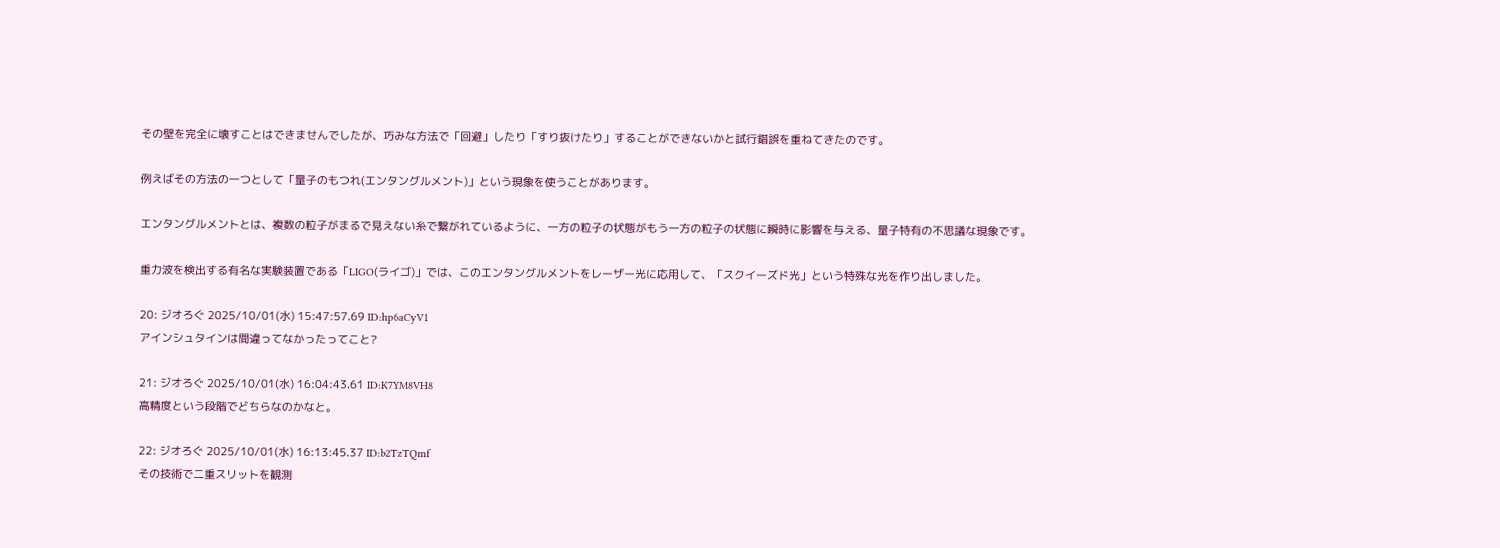その壁を完全に壊すことはできませんでしたが、巧みな方法で「回避」したり「すり抜けたり」することができないかと試行錯誤を重ねてきたのです。

例えばその方法の一つとして「量子のもつれ(エンタングルメント)」という現象を使うことがあります。

エンタングルメントとは、複数の粒子がまるで見えない糸で繋がれているように、一方の粒子の状態がもう一方の粒子の状態に瞬時に影響を与える、量子特有の不思議な現象です。

重力波を検出する有名な実験装置である「LIGO(ライゴ)」では、このエンタングルメントをレーザー光に応用して、「スクイーズド光」という特殊な光を作り出しました。

20: ジオろぐ 2025/10/01(水) 15:47:57.69 ID:hp6aCyV1
アインシュタインは間違ってなかったってこと?

21: ジオろぐ 2025/10/01(水) 16:04:43.61 ID:K7YM8VH8
高精度という段階でどちらなのかなと。

22: ジオろぐ 2025/10/01(水) 16:13:45.37 ID:b2TzTQmf
その技術で二重スリットを観測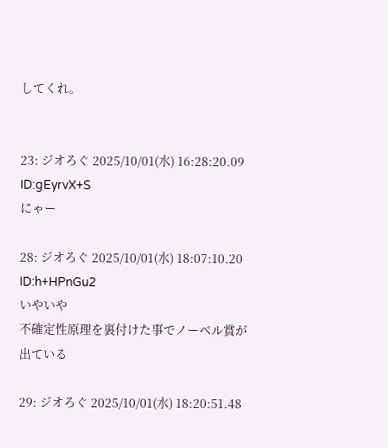してくれ。


23: ジオろぐ 2025/10/01(水) 16:28:20.09 ID:gEyrvX+S
にゃー

28: ジオろぐ 2025/10/01(水) 18:07:10.20 ID:h+HPnGu2
いやいや
不確定性原理を裏付けた事でノーベル賞が出ている

29: ジオろぐ 2025/10/01(水) 18:20:51.48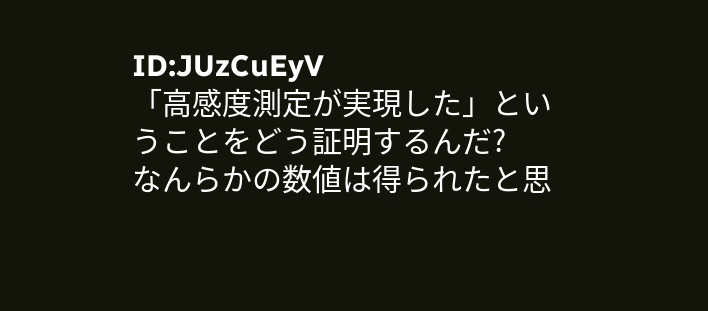ID:JUzCuEyV
「高感度測定が実現した」ということをどう証明するんだ?
なんらかの数値は得られたと思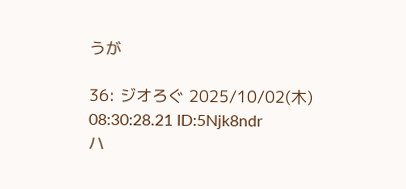うが

36: ジオろぐ 2025/10/02(木) 08:30:28.21 ID:5Njk8ndr
ハ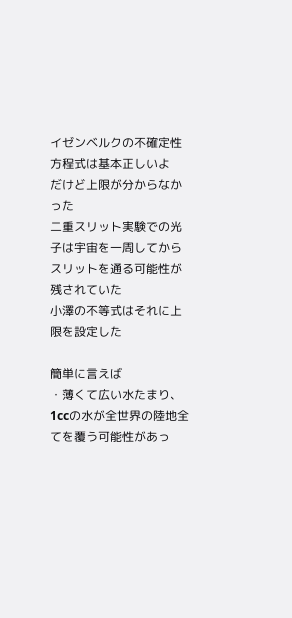イゼンベルクの不確定性方程式は基本正しいよ
だけど上限が分からなかった
二重スリット実験での光子は宇宙を一周してからスリットを通る可能性が残されていた
小澤の不等式はそれに上限を設定した

簡単に言えば
・薄くて広い水たまり、1ccの水が全世界の陸地全てを覆う可能性があっ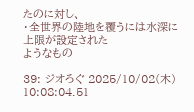たのに対し、
・全世界の陸地を覆うには水深に上限が設定された
ようなもの

39: ジオろぐ 2025/10/02(木) 10:08:04.51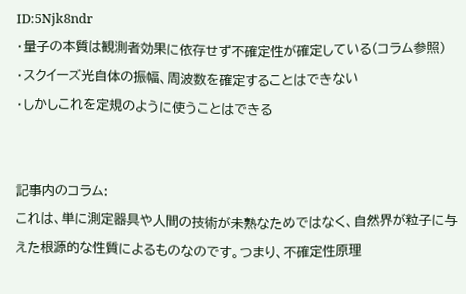ID:5Njk8ndr
・量子の本質は観測者効果に依存せず不確定性が確定している(コラム参照)
・スクイーズ光自体の振幅、周波数を確定することはできない
・しかしこれを定規のように使うことはできる


記事内のコラム:
これは、単に測定器具や人間の技術が未熟なためではなく、自然界が粒子に与えた根源的な性質によるものなのです。つまり、不確定性原理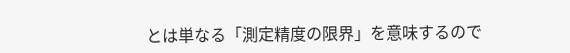とは単なる「測定精度の限界」を意味するので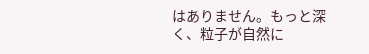はありません。もっと深く、粒子が自然に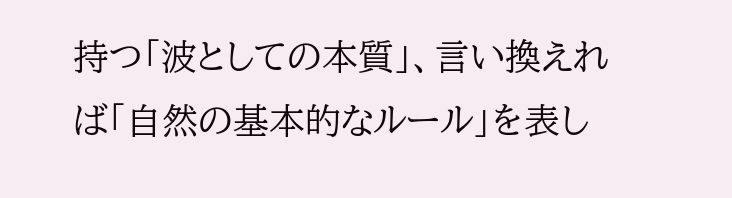持つ「波としての本質」、言い換えれば「自然の基本的なルール」を表し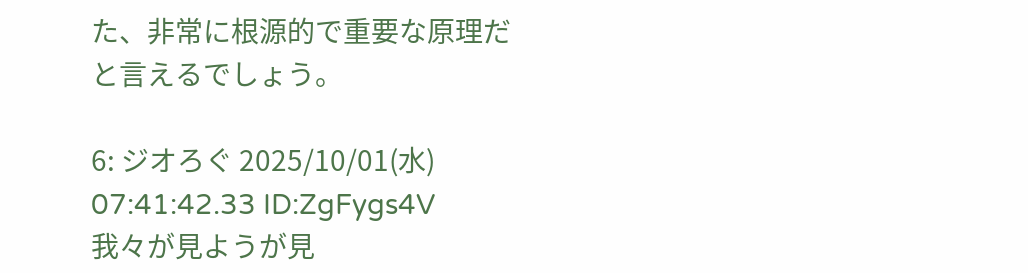た、非常に根源的で重要な原理だと言えるでしょう。

6: ジオろぐ 2025/10/01(水) 07:41:42.33 ID:ZgFygs4V
我々が見ようが見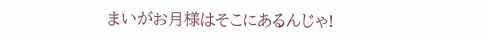まいがお月様はそこにあるんじゃ!